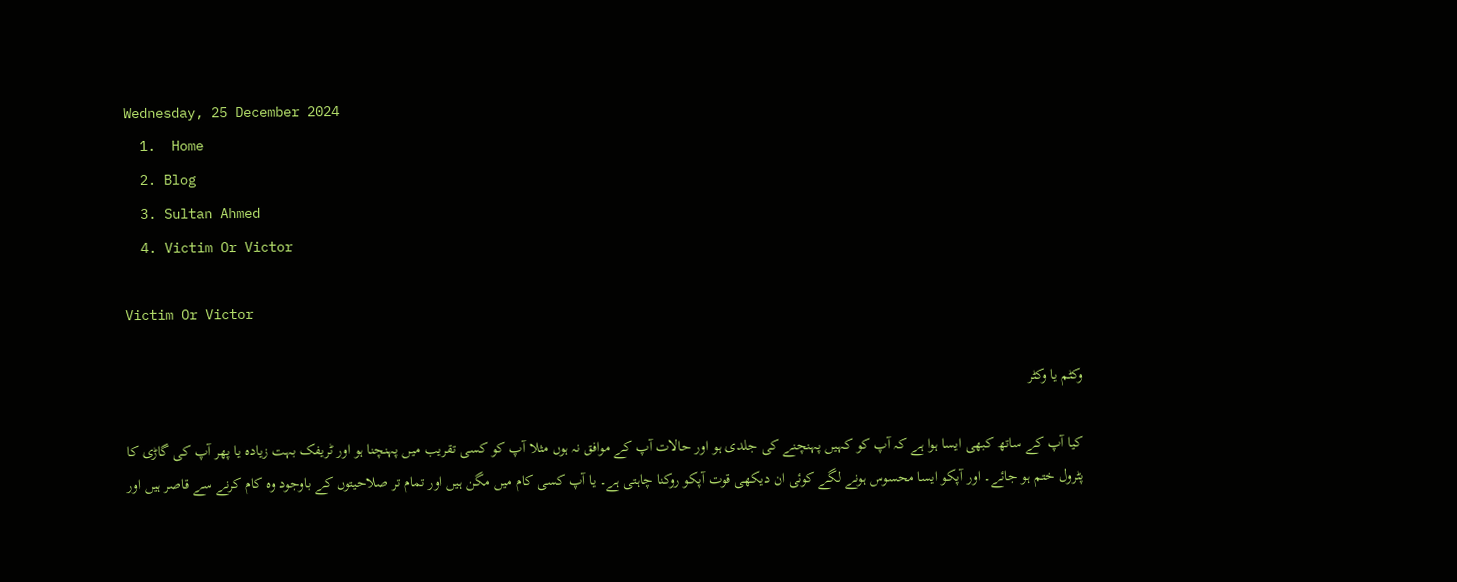Wednesday, 25 December 2024
  1.  Home
  2. Blog
  3. Sultan Ahmed
  4. Victim Or Victor

Victim Or Victor

وکٹم یا وکٹر

کیا آپ کے ساتھ کبھی ایسا ہوا ہے کہ آپ کو کہیں پہنچنے کی جلدی ہو اور حالات آپ کے موافق نہ ہوں مثلا آپ کو کسی تقریب میں پہنچنا ہو اور ٹریفک بہت زیادہ یا پھر آپ کی گاڑی کا پٹرول ختم ہو جائے۔ اور آپکو ایسا محسوس ہونے لگے کوئی ان دیکھی قوت آپکو روکنا چاہتی ہے۔ یا آپ کسی کام میں مگن ہیں اور تمام تر صلاحیتوں کے باوجود وہ کام کرنے سے قاصر ہیں اور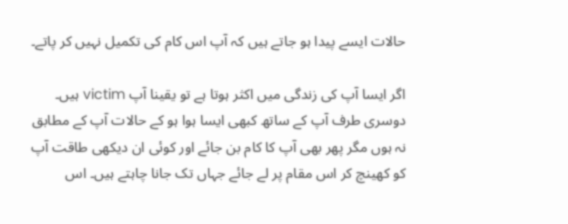حالات ایسے پیدا ہو جاتے ہیں کہ آپ اس کام کی تکمیل نہیں کر پاتے۔

اگر ایسا آپ کی زندگی میں اکثر ہوتا ہے تو یقینا آپ victim ہیں۔ دوسری طرف آپ کے ساتھ کبھی ایسا ہوا ہو کے حالات آپ کے مطابق نہ ہوں مگر پھر بھی آپ کا کام بن جائے اور کوئی ان دیکھی طاقت آپ کو کھینچ کر اس مقام پر لے جائے جہاں تک جانا چاہتے ہیں۔ اس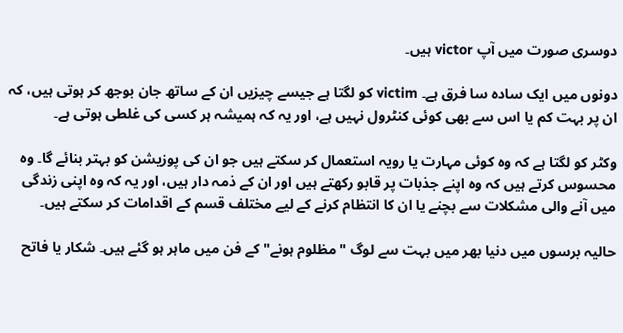دوسری صورت میں آپ victor ہیں۔

دونوں میں ایک سادہ سا فرق ہے۔ victim کو لگتا ہے جیسے چیزیں ان کے ساتھ جان بوجھ کر ہوتی ہیں، کہ ان پر بہت کم یا اس سے بھی کوئی کنٹرول نہیں ہے، اور یہ کہ ہمیشہ ہر کسی کی غلطی ہوتی ہے۔

وکٹر کو لگتا ہے کہ وہ کوئی مہارت یا رویہ استعمال کر سکتے ہیں جو ان کی پوزیشن کو بہتر بنائے گا۔ وہ محسوس کرتے ہیں کہ وہ اپنے جذبات پر قابو رکھتے ہیں اور ان کے ذمہ دار ہیں، اور یہ کہ وہ اپنی زندگی میں آنے والی مشکلات سے بچنے یا ان کا انتظام کرنے کے لیے مختلف قسم کے اقدامات کر سکتے ہیں۔

حالیہ برسوں میں دنیا بھر میں بہت سے لوگ "مظلوم ہونے" کے فن میں ماہر ہو گئے ہیں۔ شکار یا فاتح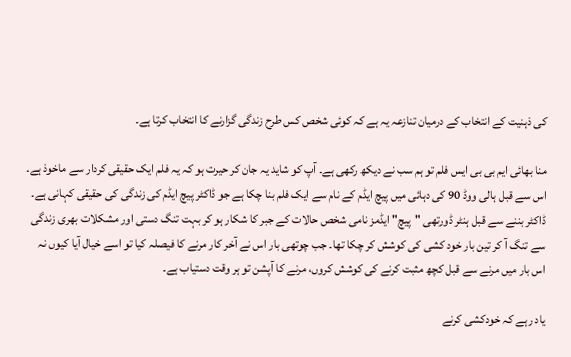کی ذہنیت کے انتخاب کے درمیان تنازعہ یہ ہے کہ کوئی شخص کس طرح زندگی گزارنے کا انتخاب کرتا ہے۔

منا بھائی ایم بی بی ایس فلم تو ہم سب نے دیکھ رکھی ہے۔ آپ کو شاید یہ جان کر حیرت ہو کہ یہ فلم ایک حقیقی کردار سے ماخوذ ہے۔ اس سے قبل ہالی ووڈ 90 کی دہائی میں پیچ ایڈم کے نام سے ایک فلم بنا چکا ہے جو ڈاکٹر پیچ ایڈم کی زندگی کی حقیقی کہانی ہے۔ ڈاکٹر بننے سے قبل ہنٹر ڈورتھی "پیچ" ایڈمز نامی شخص حالات کے جبر کا شکار ہو کر بہت تنگ دستی اور مشکلات بھری زندگی سے تنگ آ کر تین بار خود کشی کی کوشش کر چکا تھا۔ جب چوتھی بار اس نے آخر کار مرنے کا فیصلہ کیا تو اسے خیال آیا کیوں نہ اس بار میں مرنے سے قبل کچھ مثبت کرنے کی کوشش کروں، مرنے کا آپشن تو ہر وقت دستیاب ہے۔

یاد رہے کہ خودکشی کرنے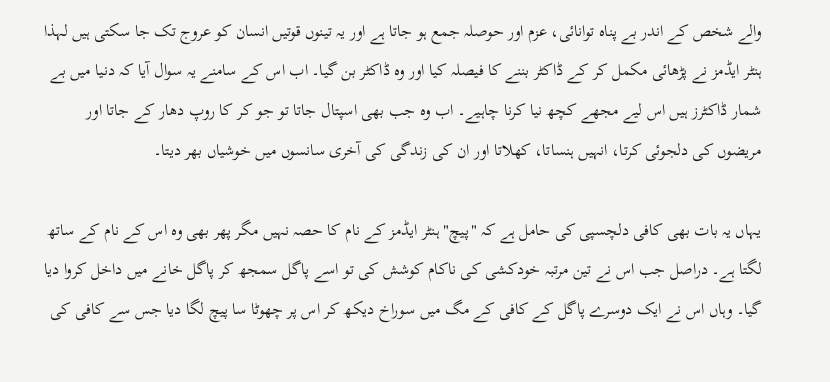والے شخص کے اندر بے پناہ توانائی، عزم اور حوصلہ جمع ہو جاتا ہے اور یہ تینوں قوتیں انسان کو عروج تک جا سکتی ہیں لہذا ہنٹر ایڈمز نے پڑھائی مکمل کر کے ڈاکٹر بننے کا فیصلہ کیا اور وہ ڈاکٹر بن گیا۔ اب اس کے سامنے یہ سوال آیا کہ دنیا میں بے شمار ڈاکٹرز ہیں اس لیے مجھے کچھ نیا کرنا چاہیے۔ اب وہ جب بھی اسپتال جاتا تو جو کر کا روپ دھار کے جاتا اور مریضوں کی دلجوئی کرتا، انہیں ہنساتا، کھلاتا اور ان کی زندگی کی آخری سانسوں میں خوشیاں بھر دیتا۔

یہاں یہ بات بھی کافی دلچسپی کی حامل ہے کہ "پیچ" ہنٹر ایڈمز کے نام کا حصہ نہیں مگر پھر بھی وہ اس کے نام کے ساتھ لگتا ہے۔ دراصل جب اس نے تین مرتبہ خودکشی کی ناکام کوشش کی تو اسے پاگل سمجھ کر پاگل خانے میں داخل کروا دیا گیا۔ وہاں اس نے ایک دوسرے پاگل کے کافی کے مگ میں سوراخ دیکھ کر اس پر چھوٹا سا پیچ لگا دیا جس سے کافی کی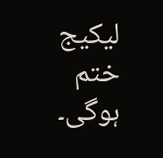لیکیج ختم ہوگی۔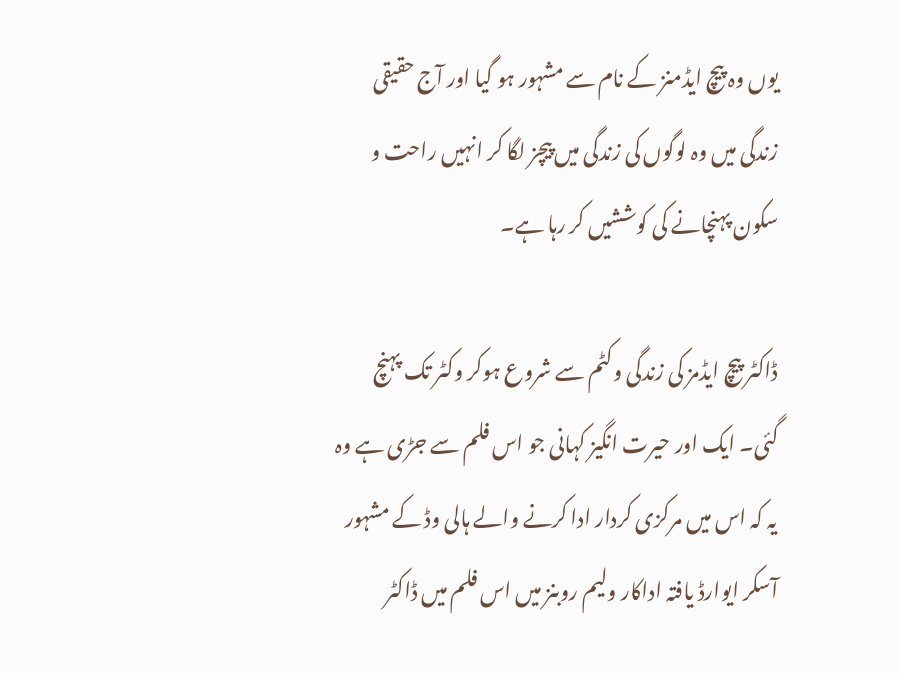یوں وہ پیچ ایڈمنز کے نام سے مشہور ہو گیا اور آج حقیقی زندگی میں وہ لوگوں کی زندگی میں پیچز لگا کر انہیں راحت و سکون پہنچانے کی کوششیں کر رہا ہے۔

ڈاکٹر پیچ ایڈمز کی زندگی وکٹم سے شروع ہوکر وکٹر تک پہنچ گئی۔ ایک اور حیرت انگیز کہانی جو اس فلم سے جڑی ہے وہ یہ کہ اس میں مرکزی کردار ادا کرنے والے ہالی وڈ کے مشہور آسکر ایوارڈ یافتہ اداکار ولیم روبنز میں اس فلم میں ڈاکٹر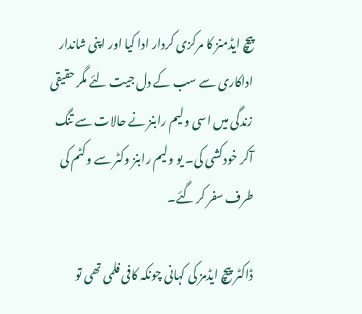پیچ ایڈمنز کا مرکزی کردار ادا کیا اور اپنی شاندار اداکاری سے سب کے دل جیت لئے مگر حقیقی زندگی میں اسی ولیم رابنز نے حالات سے تنگ آکر خودکشی کی۔ یو ولیم رابنز وکٹر سے وکٹم کی طرف سفر کر گئے۔

ڈاکٹر پیچ ایڈمز کی کہانی چونکہ کافی فلمی تھی تو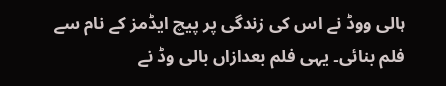ہالی ووڈ نے اس کی زندگی پر پیچ ایڈمز کے نام سے فلم بنائی۔ یہی فلم بعدازاں بالی وڈ نے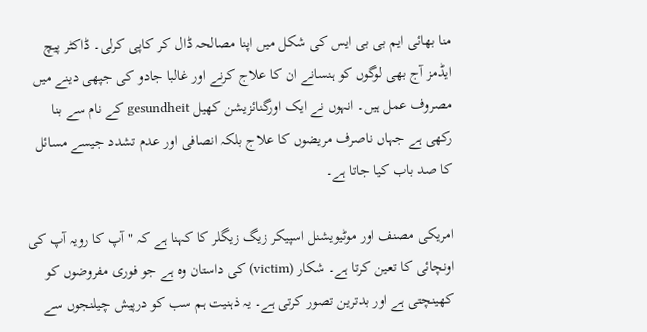منا بھائی ایم بی بی ایس کی شکل میں اپنا مصالحہ ڈال کر کاپی کرلی۔ ڈاکٹر پیچ ایڈمز آج بھی لوگوں کو ہنسانے ان کا علاج کرنے اور غالبا جادو کی جپھی دینے میں مصروف عمل ہیں۔ انہوں نے ایک اورگنائزیشن کھیل gesundheit کے نام سے بنا رکھی ہے جہاں ناصرف مریضوں کا علاج بلکہ انصافی اور عدم تشدد جیسے مسائل کا صد باب کیا جاتا ہے۔

امریکی مصنف اور موٹیویشنل اسپیکر زیگ زیگلر کا کہنا ہے کہ "آپ کا رویہ آپ کی اونچائی کا تعین کرتا ہے۔ شکار (victim) کی داستان وہ ہے جو فوری مفروضوں کو کھینچتی ہے اور بدترین تصور کرتی ہے۔ یہ ذہنیت ہم سب کو درپیش چیلنجوں سے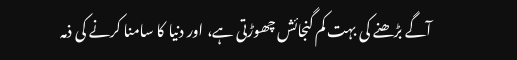آگے بڑھنے کی بہت کم گنجائش چھوڑتی ہے، اور دنیا کا سامنا کرنے کی ذمہ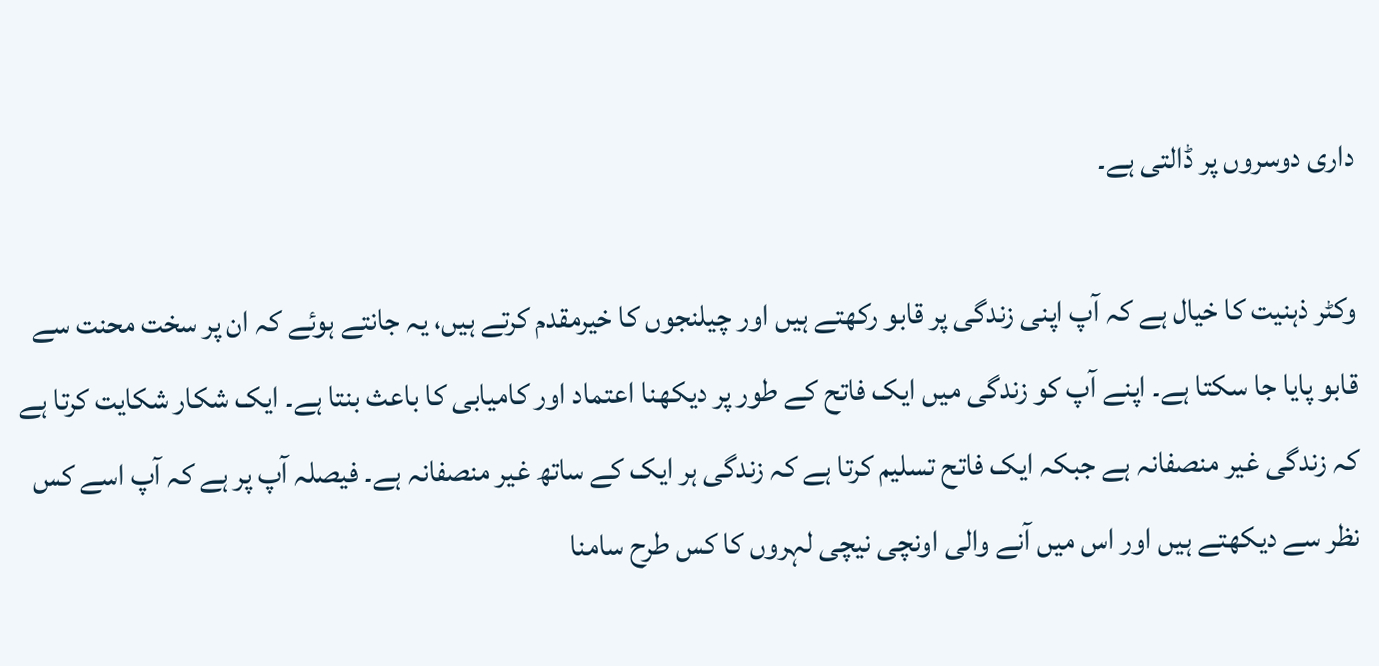داری دوسروں پر ڈالتی ہے۔

وکٹر ذہنیت کا خیال ہے کہ آپ اپنی زندگی پر قابو رکھتے ہیں اور چیلنجوں کا خیرمقدم کرتے ہیں، یہ جانتے ہوئے کہ ان پر سخت محنت سے قابو پایا جا سکتا ہے۔ اپنے آپ کو زندگی میں ایک فاتح کے طور پر دیکھنا اعتماد اور کامیابی کا باعث بنتا ہے۔ ایک شکار شکایت کرتا ہے کہ زندگی غیر منصفانہ ہے جبکہ ایک فاتح تسلیم کرتا ہے کہ زندگی ہر ایک کے ساتھ غیر منصفانہ ہے۔ فیصلہ آپ پر ہے کہ آپ اسے کس نظر سے دیکھتے ہیں اور اس میں آنے والی اونچی نیچی لہروں کا کس طرح سامنا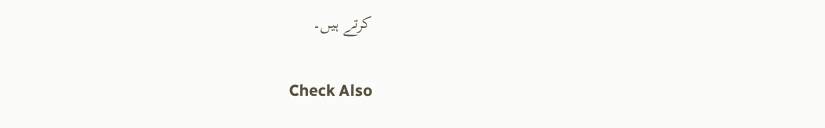کرتے ہیں۔

Check Also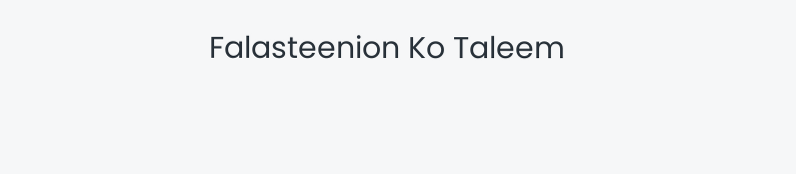Falasteenion Ko Taleem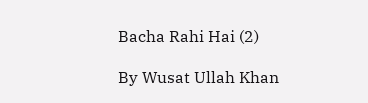Bacha Rahi Hai (2)

By Wusat Ullah Khan